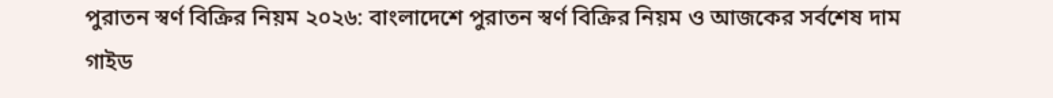পুরাতন স্বর্ণ বিক্রির নিয়ম ২০২৬: বাংলাদেশে পুরাতন স্বর্ণ বিক্রির নিয়ম ও আজকের সর্বশেষ দাম গাইড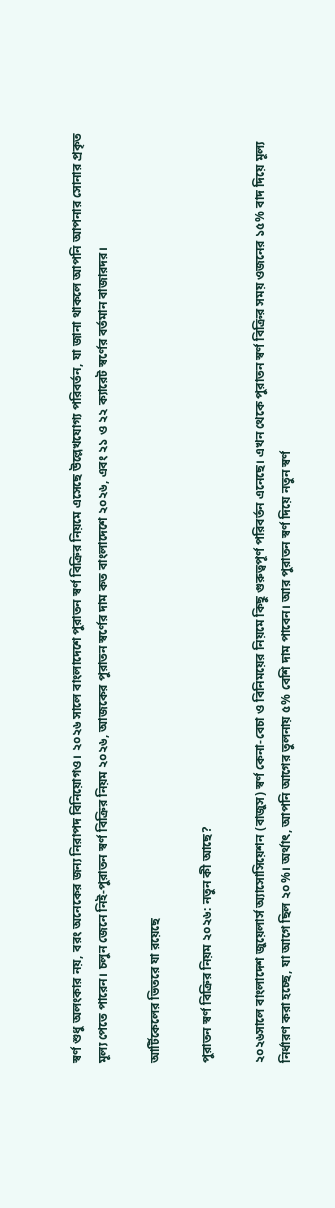স্বর্ণ শুধু অলংকার নয়, বরং অনেকের জন্য নিরাপদ বিনিয়োগও। ২০২৬ সালে বাংলাদেশে পুরাতন স্বর্ণ বিক্রির নিয়মে এসেছে উল্লেখযোগ্য পরিবর্তন, যা জানা থাকলে আপনি আপনার সোনার প্রকৃত মূল্য পেতে পারেন। চলুন জেনে নিই-পুরাতন স্বর্ণ বিক্রির নিয়ম ২০২৬, আজকের পুরাতন স্বর্ণের দাম কত বাংলাদেশে ২০২৬, এবং ২১ ও ২২ ক্যারেট স্বর্ণের বর্তমান বাজারদর।

আর্টিকেলের ভিতরে যা রয়েছে

পুরাতন স্বর্ণ বিক্রির নিয়ম ২০২৬: নতুন কী আছে?

২০২৬সালে বাংলাদেশ জুয়েলার্স অ্যাসোসিয়েশন (বাজুস) স্বর্ণ কেনা-বেচা ও বিনিময়ের নিয়মে কিছু গুরুত্বপূর্ণ পরিবর্তন এনেছে। এখন থেকে পুরাতন স্বর্ণ বিক্রির সময় ওজনের ১৫% বাদ দিয়ে মূল্য নির্ধারণ করা হচ্ছে, যা আগে ছিল ২০%। অর্থাৎ, আপনি আগের তুলনায় ৫% বেশি দাম পাবেন। আর পুরাতন স্বর্ণ দিয়ে নতুন স্বর্ণ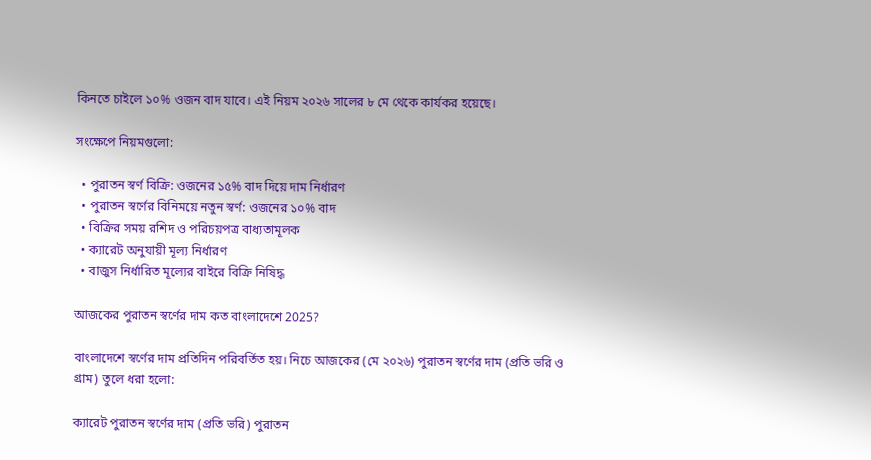কিনতে চাইলে ১০% ওজন বাদ যাবে। এই নিয়ম ২০২৬ সালের ৮ মে থেকে কার্যকর হয়েছে।

সংক্ষেপে নিয়মগুলো:

  • পুরাতন স্বর্ণ বিক্রি: ওজনের ১৫% বাদ দিয়ে দাম নির্ধারণ
  • পুরাতন স্বর্ণের বিনিময়ে নতুন স্বর্ণ: ওজনের ১০% বাদ
  • বিক্রির সময় রশিদ ও পরিচয়পত্র বাধ্যতামূলক
  • ক্যারেট অনুযায়ী মূল্য নির্ধারণ
  • বাজুস নির্ধারিত মূল্যের বাইরে বিক্রি নিষিদ্ধ

আজকের পুরাতন স্বর্ণের দাম কত বাংলাদেশে 2025?

বাংলাদেশে স্বর্ণের দাম প্রতিদিন পরিবর্তিত হয়। নিচে আজকের (মে ২০২৬) পুরাতন স্বর্ণের দাম (প্রতি ভরি ও গ্রাম) তুলে ধরা হলো:

ক্যারেট পুরাতন স্বর্ণের দাম (প্রতি ভরি) পুরাতন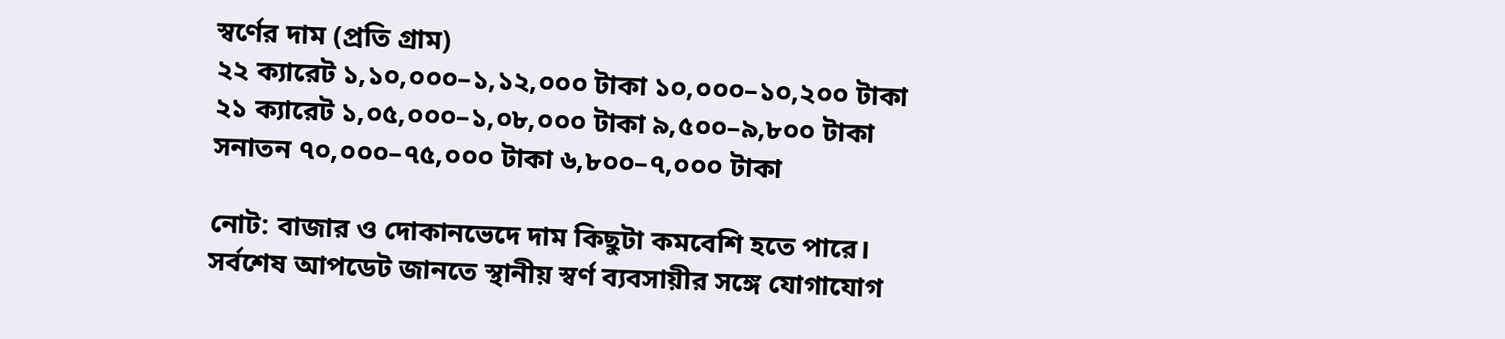স্বর্ণের দাম (প্রতি গ্রাম)
২২ ক্যারেট ১,১০,০০০–১,১২,০০০ টাকা ১০,০০০–১০,২০০ টাকা
২১ ক্যারেট ১,০৫,০০০–১,০৮,০০০ টাকা ৯,৫০০–৯,৮০০ টাকা
সনাতন ৭০,০০০–৭৫,০০০ টাকা ৬,৮০০–৭,০০০ টাকা

নোট: বাজার ও দোকানভেদে দাম কিছুটা কমবেশি হতে পারে। সর্বশেষ আপডেট জানতে স্থানীয় স্বর্ণ ব্যবসায়ীর সঙ্গে যোগাযোগ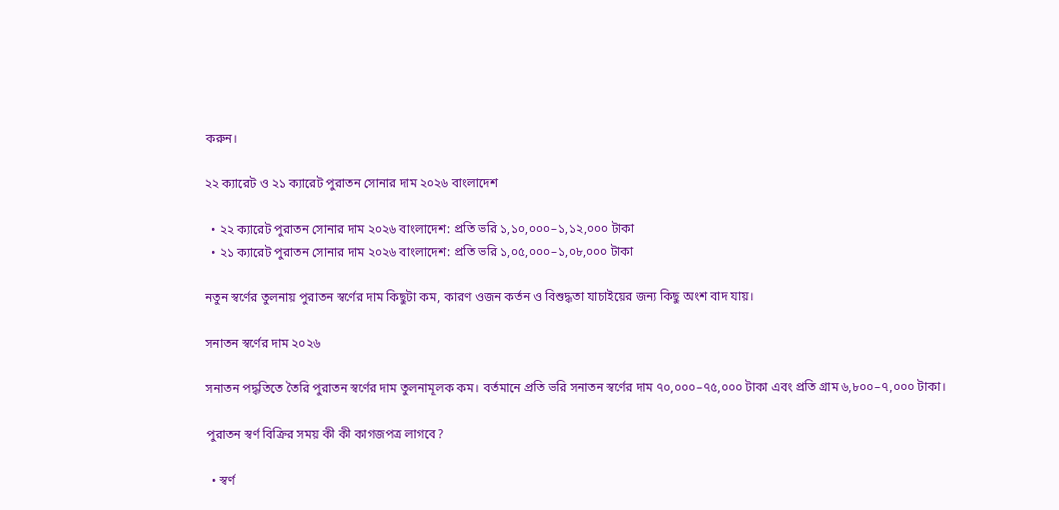করুন।

২২ ক্যারেট ও ২১ ক্যারেট পুরাতন সোনার দাম ২০২৬ বাংলাদেশ

  • ২২ ক্যারেট পুরাতন সোনার দাম ২০২৬ বাংলাদেশ: প্রতি ভরি ১,১০,০০০–১,১২,০০০ টাকা
  • ২১ ক্যারেট পুরাতন সোনার দাম ২০২৬ বাংলাদেশ: প্রতি ভরি ১,০৫,০০০–১,০৮,০০০ টাকা

নতুন স্বর্ণের তুলনায় পুরাতন স্বর্ণের দাম কিছুটা কম, কারণ ওজন কর্তন ও বিশুদ্ধতা যাচাইয়ের জন্য কিছু অংশ বাদ যায়।

সনাতন স্বর্ণের দাম ২০২৬

সনাতন পদ্ধতিতে তৈরি পুরাতন স্বর্ণের দাম তুলনামূলক কম। বর্তমানে প্রতি ভরি সনাতন স্বর্ণের দাম ৭০,০০০–৭৫,০০০ টাকা এবং প্রতি গ্রাম ৬,৮০০–৭,০০০ টাকা।

পুরাতন স্বর্ণ বিক্রির সময় কী কী কাগজপত্র লাগবে?

  • স্বর্ণ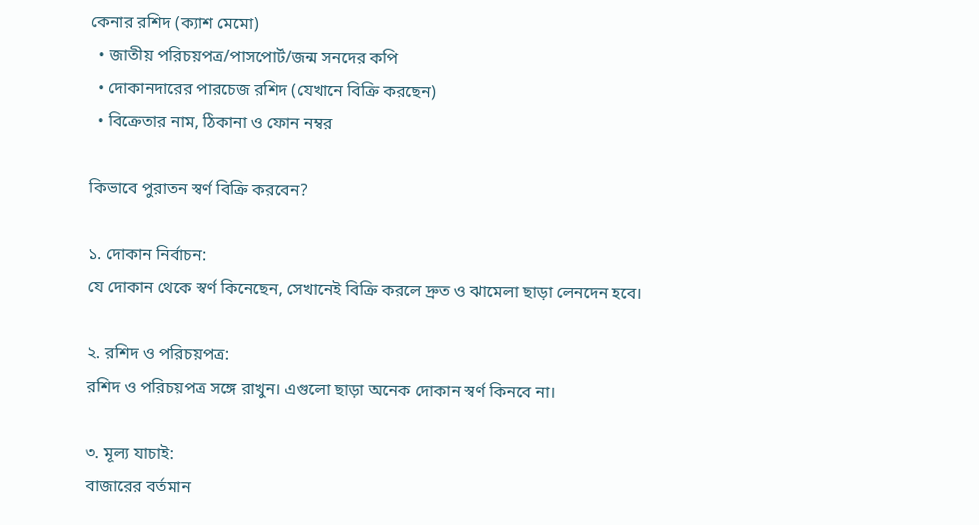কেনার রশিদ (ক্যাশ মেমো)
  • জাতীয় পরিচয়পত্র/পাসপোর্ট/জন্ম সনদের কপি
  • দোকানদারের পারচেজ রশিদ (যেখানে বিক্রি করছেন)
  • বিক্রেতার নাম, ঠিকানা ও ফোন নম্বর

কিভাবে পুরাতন স্বর্ণ বিক্রি করবেন?

১. দোকান নির্বাচন:
যে দোকান থেকে স্বর্ণ কিনেছেন, সেখানেই বিক্রি করলে দ্রুত ও ঝামেলা ছাড়া লেনদেন হবে।

২. রশিদ ও পরিচয়পত্র:
রশিদ ও পরিচয়পত্র সঙ্গে রাখুন। এগুলো ছাড়া অনেক দোকান স্বর্ণ কিনবে না।

৩. মূল্য যাচাই:
বাজারের বর্তমান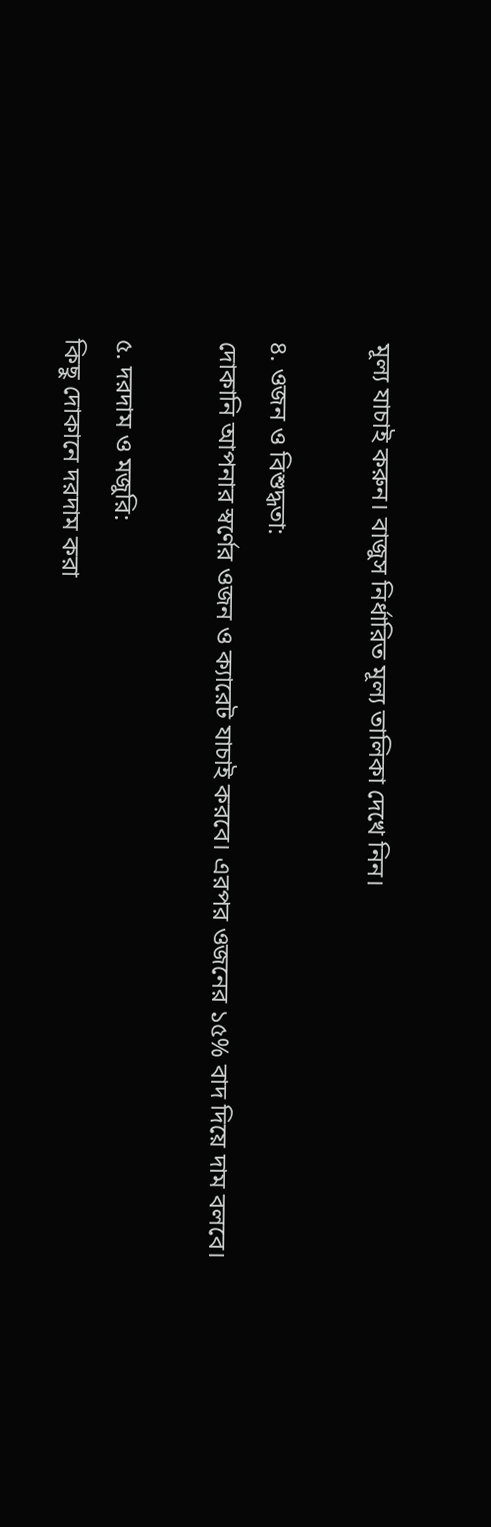মূল্য যাচাই করুন। বাজুস নির্ধারিত মূল্য তালিকা দেখে নিন।

৪. ওজন ও বিশুদ্ধতা:
দোকানি আপনার স্বর্ণের ওজন ও ক্যারেট যাচাই করবে। এরপর ওজনের ১৫% বাদ দিয়ে দাম বলবে।

৫. দরদাম ও মজুরি:
কিছু দোকানে দরদাম করা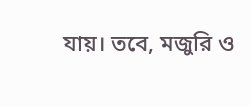যায়। তবে, মজুরি ও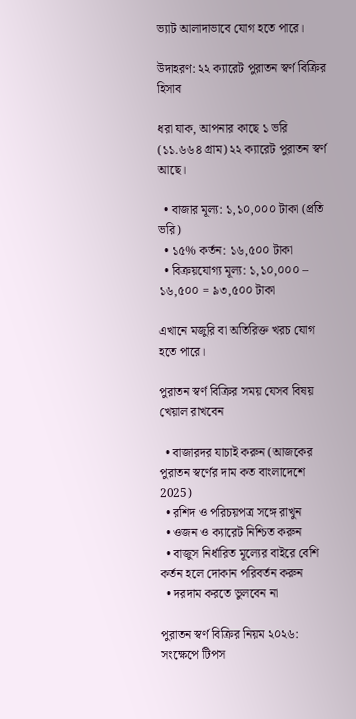ভ্যাট আলাদাভাবে যোগ হতে পারে।

উদাহরণ: ২২ ক্যারেট পুরাতন স্বর্ণ বিক্রির হিসাব

ধরা যাক, আপনার কাছে ১ ভরি (১১.৬৬৪ গ্রাম) ২২ ক্যারেট পুরাতন স্বর্ণ আছে।

  • বাজার মূল্য: ১,১০,০০০ টাকা (প্রতি ভরি)
  • ১৫% কর্তন: ১৬,৫০০ টাকা
  • বিক্রয়যোগ্য মূল্য: ১,১০,০০০ – ১৬,৫০০ = ৯৩,৫০০ টাকা

এখানে মজুরি বা অতিরিক্ত খরচ যোগ হতে পারে।

পুরাতন স্বর্ণ বিক্রির সময় যেসব বিষয় খেয়াল রাখবেন

  • বাজারদর যাচাই করুন (আজকের পুরাতন স্বর্ণের দাম কত বাংলাদেশে 2025)
  • রশিদ ও পরিচয়পত্র সঙ্গে রাখুন
  • ওজন ও ক্যারেট নিশ্চিত করুন
  • বাজুস নির্ধারিত মূল্যের বাইরে বেশি কর্তন হলে দোকান পরিবর্তন করুন
  • দরদাম করতে ভুলবেন না

পুরাতন স্বর্ণ বিক্রির নিয়ম ২০২৬: সংক্ষেপে টিপস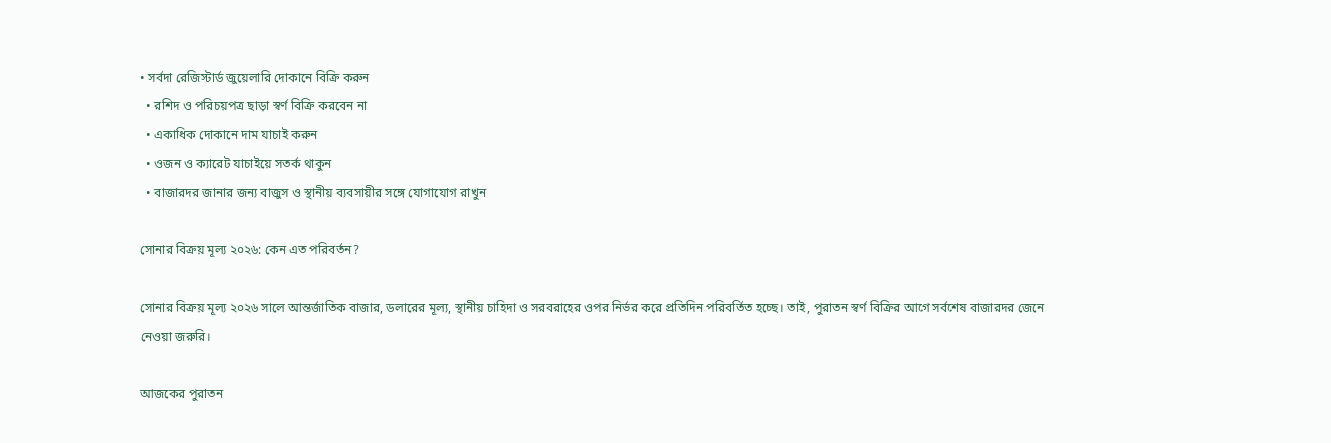• সর্বদা রেজিস্টার্ড জুয়েলারি দোকানে বিক্রি করুন
  • রশিদ ও পরিচয়পত্র ছাড়া স্বর্ণ বিক্রি করবেন না
  • একাধিক দোকানে দাম যাচাই করুন
  • ওজন ও ক্যারেট যাচাইয়ে সতর্ক থাকুন
  • বাজারদর জানার জন্য বাজুস ও স্থানীয় ব্যবসায়ীর সঙ্গে যোগাযোগ রাখুন

সোনার বিক্রয় মূল্য ২০২৬: কেন এত পরিবর্তন?

সোনার বিক্রয় মূল্য ২০২৬ সালে আন্তর্জাতিক বাজার, ডলারের মূল্য, স্থানীয় চাহিদা ও সরবরাহের ওপর নির্ভর করে প্রতিদিন পরিবর্তিত হচ্ছে। তাই, পুরাতন স্বর্ণ বিক্রির আগে সর্বশেষ বাজারদর জেনে নেওয়া জরুরি।

আজকের পুরাতন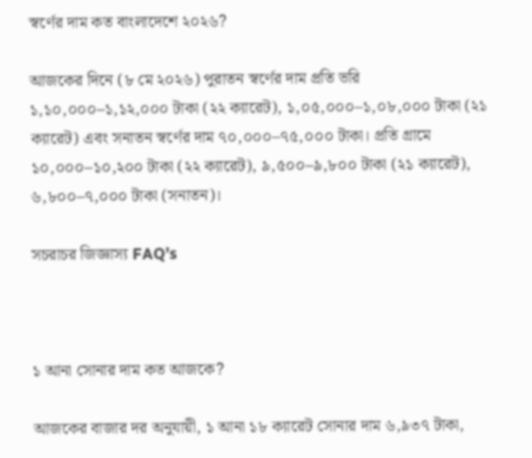স্বর্ণের দাম কত বাংলাদেশে ২০২৬?

আজকের দিনে (৮ মে ২০২৬) পুরাতন স্বর্ণের দাম প্রতি ভরি ১,১০,০০০–১,১২,০০০ টাকা (২২ ক্যারেট), ১,০৫,০০০–১,০৮,০০০ টাকা (২১ ক্যারেট) এবং সনাতন স্বর্ণের দাম ৭০,০০০–৭৫,০০০ টাকা। প্রতি গ্রামে ১০,০০০–১০,২০০ টাকা (২২ ক্যারেট), ৯,৫০০–৯,৮০০ টাকা (২১ ক্যারেট), ৬,৮০০–৭,০০০ টাকা (সনাতন)।

সচরাচর জিজ্ঞাস্য FAQ’s



১ আনা সোনার দাম কত আজকে?

আজকের বাজার দর অনুযায়ী, ১ আনা ১৮ ক্যারেট সোনার দাম ৬,৯৩৭ টাকা,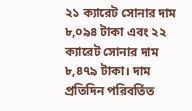২১ ক্যারেট সোনার দাম ৮,০৯৪ টাকা এবং ২২ ক্যারেট সোনার দাম ৮,৪৭৯ টাকা। দাম প্রতিদিন পরিবর্তিত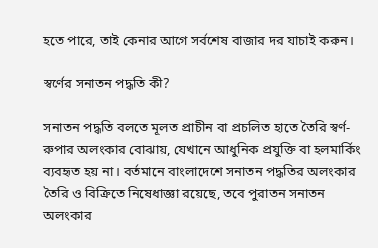হতে পারে, তাই কেনার আগে সর্বশেষ বাজার দর যাচাই করুন।

স্বর্ণের সনাতন পদ্ধতি কী?

সনাতন পদ্ধতি বলতে মূলত প্রাচীন বা প্রচলিত হাতে তৈরি স্বর্ণ-রুপার অলংকার বোঝায়, যেখানে আধুনিক প্রযুক্তি বা হলমার্কিং ব্যবহৃত হয় না। বর্তমানে বাংলাদেশে সনাতন পদ্ধতির অলংকার তৈরি ও বিক্রিতে নিষেধাজ্ঞা রয়েছে, তবে পুরাতন সনাতন অলংকার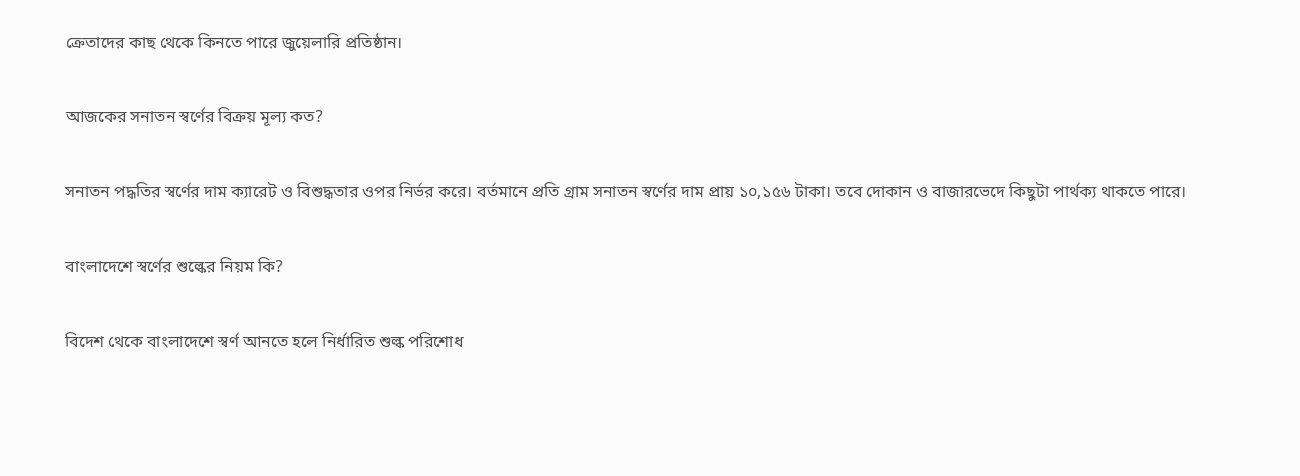ক্রেতাদের কাছ থেকে কিনতে পারে জুয়েলারি প্রতিষ্ঠান।

আজকের সনাতন স্বর্ণের বিক্রয় মূল্য কত?

সনাতন পদ্ধতির স্বর্ণের দাম ক্যারেট ও বিশুদ্ধতার ওপর নির্ভর করে। বর্তমানে প্রতি গ্রাম সনাতন স্বর্ণের দাম প্রায় ১০,১৫৬ টাকা। তবে দোকান ও বাজারভেদে কিছুটা পার্থক্য থাকতে পারে।

বাংলাদেশে স্বর্ণের শুল্কের নিয়ম কি?

বিদেশ থেকে বাংলাদেশে স্বর্ণ আনতে হলে নির্ধারিত শুল্ক পরিশোধ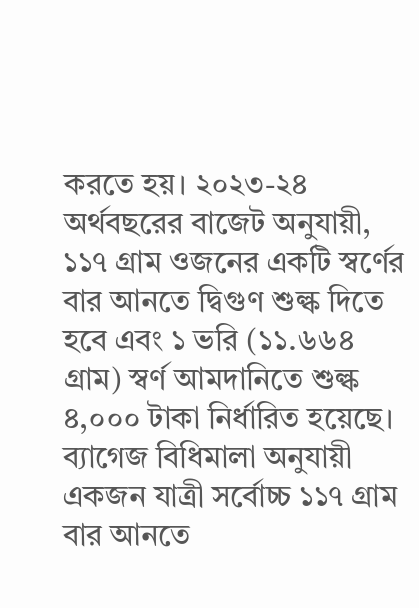করতে হয়। ২০২৩-২৪ অর্থবছরের বাজেট অনুযায়ী, ১১৭ গ্রাম ওজনের একটি স্বর্ণের বার আনতে দ্বিগুণ শুল্ক দিতে হবে এবং ১ ভরি (১১.৬৬৪ গ্রাম) স্বর্ণ আমদানিতে শুল্ক ৪,০০০ টাকা নির্ধারিত হয়েছে। ব্যাগেজ বিধিমালা অনুযায়ী একজন যাত্রী সর্বোচ্চ ১১৭ গ্রাম বার আনতে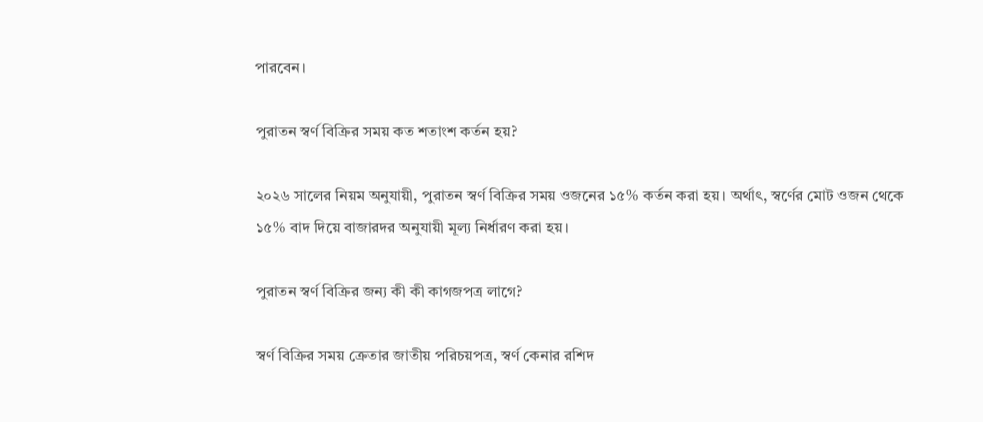পারবেন।

পুরাতন স্বর্ণ বিক্রির সময় কত শতাংশ কর্তন হয়?

২০২৬ সালের নিয়ম অনুযায়ী, পুরাতন স্বর্ণ বিক্রির সময় ওজনের ১৫% কর্তন করা হয়। অর্থাৎ, স্বর্ণের মোট ওজন থেকে ১৫% বাদ দিয়ে বাজারদর অনুযায়ী মূল্য নির্ধারণ করা হয়।

পুরাতন স্বর্ণ বিক্রির জন্য কী কী কাগজপত্র লাগে?

স্বর্ণ বিক্রির সময় ক্রেতার জাতীয় পরিচয়পত্র, স্বর্ণ কেনার রশিদ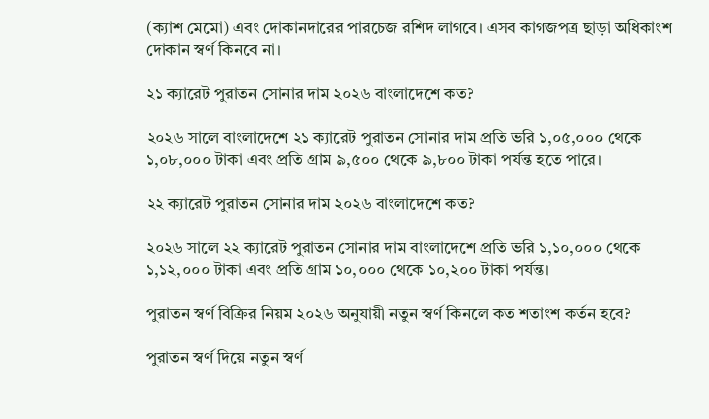(ক্যাশ মেমো) এবং দোকানদারের পারচেজ রশিদ লাগবে। এসব কাগজপত্র ছাড়া অধিকাংশ দোকান স্বর্ণ কিনবে না।

২১ ক্যারেট পুরাতন সোনার দাম ২০২৬ বাংলাদেশে কত?

২০২৬ সালে বাংলাদেশে ২১ ক্যারেট পুরাতন সোনার দাম প্রতি ভরি ১,০৫,০০০ থেকে ১,০৮,০০০ টাকা এবং প্রতি গ্রাম ৯,৫০০ থেকে ৯,৮০০ টাকা পর্যন্ত হতে পারে।

২২ ক্যারেট পুরাতন সোনার দাম ২০২৬ বাংলাদেশে কত?

২০২৬ সালে ২২ ক্যারেট পুরাতন সোনার দাম বাংলাদেশে প্রতি ভরি ১,১০,০০০ থেকে ১,১২,০০০ টাকা এবং প্রতি গ্রাম ১০,০০০ থেকে ১০,২০০ টাকা পর্যন্ত।

পুরাতন স্বর্ণ বিক্রির নিয়ম ২০২৬ অনুযায়ী নতুন স্বর্ণ কিনলে কত শতাংশ কর্তন হবে?

পুরাতন স্বর্ণ দিয়ে নতুন স্বর্ণ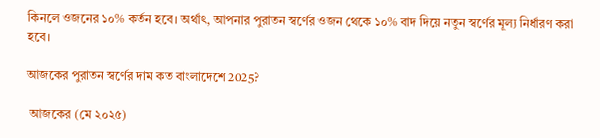কিনলে ওজনের ১০% কর্তন হবে। অর্থাৎ, আপনার পুরাতন স্বর্ণের ওজন থেকে ১০% বাদ দিয়ে নতুন স্বর্ণের মূল্য নির্ধারণ করা হবে।

আজকের পুরাতন স্বর্ণের দাম কত বাংলাদেশে 2025?

 আজকের (মে ২০২৫)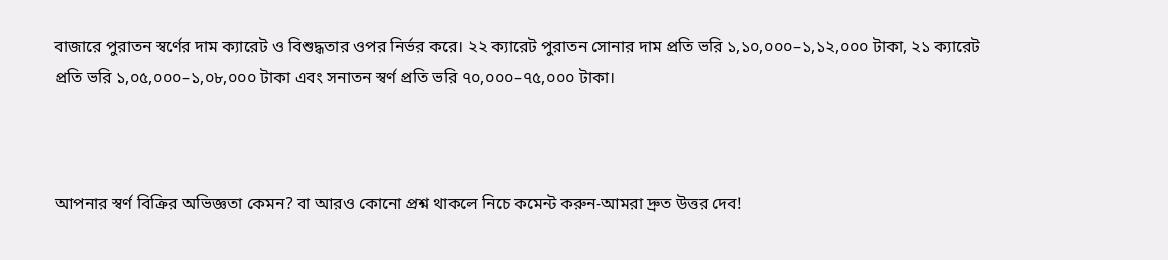বাজারে পুরাতন স্বর্ণের দাম ক্যারেট ও বিশুদ্ধতার ওপর নির্ভর করে। ২২ ক্যারেট পুরাতন সোনার দাম প্রতি ভরি ১,১০,০০০–১,১২,০০০ টাকা, ২১ ক্যারেট প্রতি ভরি ১,০৫,০০০–১,০৮,০০০ টাকা এবং সনাতন স্বর্ণ প্রতি ভরি ৭০,০০০–৭৫,০০০ টাকা।



আপনার স্বর্ণ বিক্রির অভিজ্ঞতা কেমন? বা আরও কোনো প্রশ্ন থাকলে নিচে কমেন্ট করুন-আমরা দ্রুত উত্তর দেব!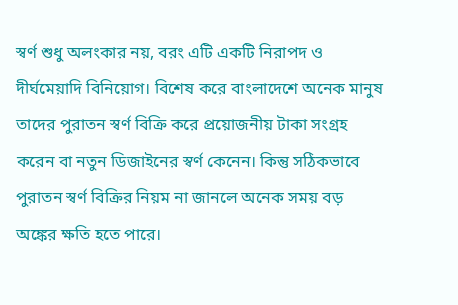স্বর্ণ শুধু অলংকার নয়, বরং এটি একটি নিরাপদ ও দীর্ঘমেয়াদি বিনিয়োগ। বিশেষ করে বাংলাদেশে অনেক মানুষ তাদের পুরাতন স্বর্ণ বিক্রি করে প্রয়োজনীয় টাকা সংগ্রহ করেন বা নতুন ডিজাইনের স্বর্ণ কেনেন। কিন্তু সঠিকভাবে পুরাতন স্বর্ণ বিক্রির নিয়ম না জানলে অনেক সময় বড় অঙ্কের ক্ষতি হতে পারে।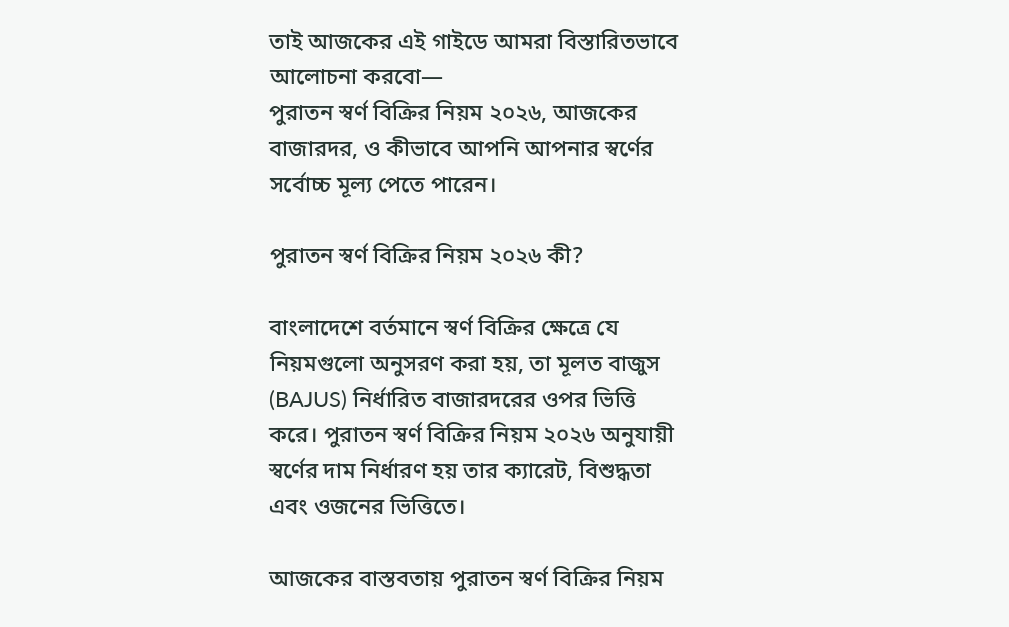তাই আজকের এই গাইডে আমরা বিস্তারিতভাবে আলোচনা করবো—
পুরাতন স্বর্ণ বিক্রির নিয়ম ২০২৬, আজকের বাজারদর, ও কীভাবে আপনি আপনার স্বর্ণের সর্বোচ্চ মূল্য পেতে পারেন।

পুরাতন স্বর্ণ বিক্রির নিয়ম ২০২৬ কী?

বাংলাদেশে বর্তমানে স্বর্ণ বিক্রির ক্ষেত্রে যে নিয়মগুলো অনুসরণ করা হয়, তা মূলত বাজুস (BAJUS) নির্ধারিত বাজারদরের ওপর ভিত্তি করে। পুরাতন স্বর্ণ বিক্রির নিয়ম ২০২৬ অনুযায়ী স্বর্ণের দাম নির্ধারণ হয় তার ক্যারেট, বিশুদ্ধতা এবং ওজনের ভিত্তিতে।

আজকের বাস্তবতায় পুরাতন স্বর্ণ বিক্রির নিয়ম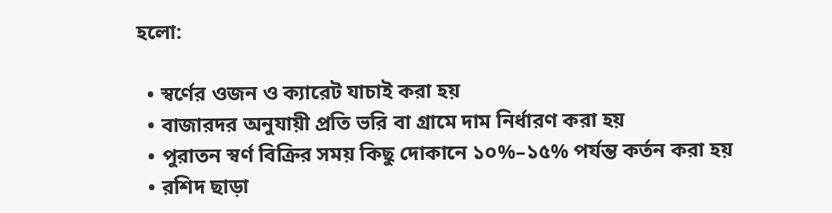হলো:

  • স্বর্ণের ওজন ও ক্যারেট যাচাই করা হয়
  • বাজারদর অনুযায়ী প্রতি ভরি বা গ্রামে দাম নির্ধারণ করা হয়
  • পুরাতন স্বর্ণ বিক্রির সময় কিছু দোকানে ১০%–১৫% পর্যন্ত কর্তন করা হয়
  • রশিদ ছাড়া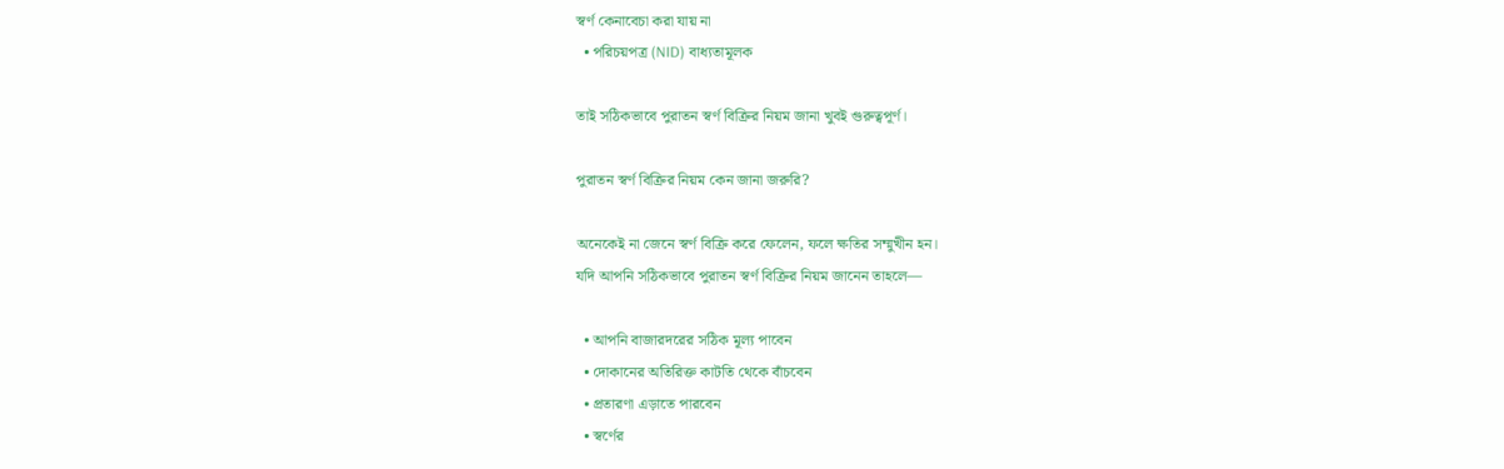স্বর্ণ কেনাবেচা করা যায় না
  • পরিচয়পত্র (NID) বাধ্যতামূলক

তাই সঠিকভাবে পুরাতন স্বর্ণ বিক্রির নিয়ম জানা খুবই গুরুত্বপূর্ণ।

পুরাতন স্বর্ণ বিক্রির নিয়ম কেন জানা জরুরি?

অনেকেই না জেনে স্বর্ণ বিক্রি করে ফেলেন, ফলে ক্ষতির সম্মুখীন হন।
যদি আপনি সঠিকভাবে পুরাতন স্বর্ণ বিক্রির নিয়ম জানেন তাহলে—

  • আপনি বাজারদরের সঠিক মূল্য পাবেন
  • দোকানের অতিরিক্ত কাটতি থেকে বাঁচবেন
  • প্রতারণা এড়াতে পারবেন
  • স্বর্ণের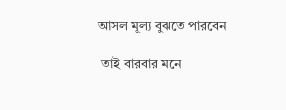আসল মূল্য বুঝতে পারবেন

 তাই বারবার মনে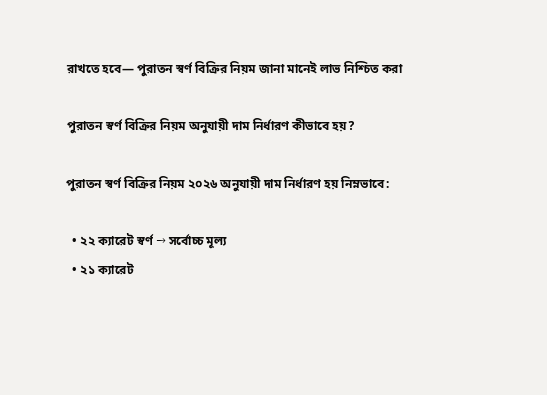রাখতে হবে— পুরাতন স্বর্ণ বিক্রির নিয়ম জানা মানেই লাভ নিশ্চিত করা

পুরাতন স্বর্ণ বিক্রির নিয়ম অনুযায়ী দাম নির্ধারণ কীভাবে হয়?

পুরাতন স্বর্ণ বিক্রির নিয়ম ২০২৬ অনুযায়ী দাম নির্ধারণ হয় নিম্নভাবে:

  • ২২ ক্যারেট স্বর্ণ → সর্বোচ্চ মূল্য
  • ২১ ক্যারেট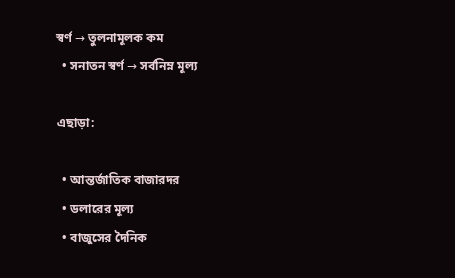স্বর্ণ → তুলনামূলক কম
  • সনাতন স্বর্ণ → সর্বনিম্ন মূল্য

এছাড়া:

  • আন্তর্জাতিক বাজারদর
  • ডলারের মূল্য
  • বাজুসের দৈনিক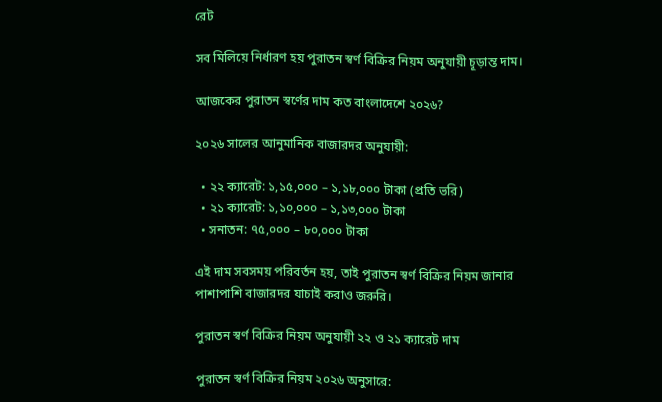রেট

সব মিলিয়ে নির্ধারণ হয় পুরাতন স্বর্ণ বিক্রির নিয়ম অনুযায়ী চূড়ান্ত দাম।

আজকের পুরাতন স্বর্ণের দাম কত বাংলাদেশে ২০২৬?

২০২৬ সালের আনুমানিক বাজারদর অনুযায়ী:

  • ২২ ক্যারেট: ১,১৫,০০০ – ১,১৮,০০০ টাকা (প্রতি ভরি)
  • ২১ ক্যারেট: ১,১০,০০০ – ১,১৩,০০০ টাকা
  • সনাতন: ৭৫,০০০ – ৮০,০০০ টাকা

এই দাম সবসময় পরিবর্তন হয়, তাই পুরাতন স্বর্ণ বিক্রির নিয়ম জানার পাশাপাশি বাজারদর যাচাই করাও জরুরি।

পুরাতন স্বর্ণ বিক্রির নিয়ম অনুযায়ী ২২ ও ২১ ক্যারেট দাম

পুরাতন স্বর্ণ বিক্রির নিয়ম ২০২৬ অনুসারে: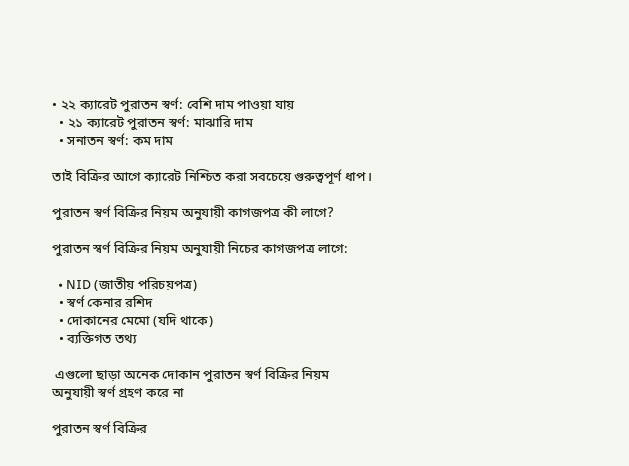• ২২ ক্যারেট পুরাতন স্বর্ণ: বেশি দাম পাওয়া যায়
  • ২১ ক্যারেট পুরাতন স্বর্ণ: মাঝারি দাম
  • সনাতন স্বর্ণ: কম দাম

তাই বিক্রির আগে ক্যারেট নিশ্চিত করা সবচেয়ে গুরুত্বপূর্ণ ধাপ।

পুরাতন স্বর্ণ বিক্রির নিয়ম অনুযায়ী কাগজপত্র কী লাগে?

পুরাতন স্বর্ণ বিক্রির নিয়ম অনুযায়ী নিচের কাগজপত্র লাগে:

  • NID (জাতীয় পরিচয়পত্র)
  • স্বর্ণ কেনার রশিদ
  • দোকানের মেমো (যদি থাকে)
  • ব্যক্তিগত তথ্য

 এগুলো ছাড়া অনেক দোকান পুরাতন স্বর্ণ বিক্রির নিয়ম অনুযায়ী স্বর্ণ গ্রহণ করে না

পুরাতন স্বর্ণ বিক্রির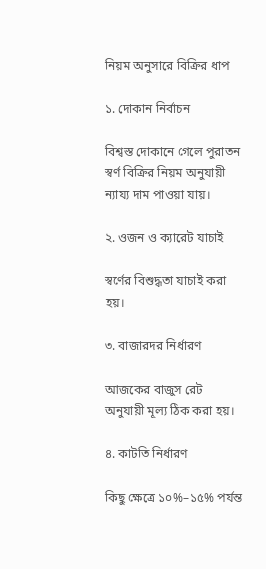নিয়ম অনুসারে বিক্রির ধাপ

১. দোকান নির্বাচন

বিশ্বস্ত দোকানে গেলে পুরাতন স্বর্ণ বিক্রির নিয়ম অনুযায়ী ন্যায্য দাম পাওয়া যায়।

২. ওজন ও ক্যারেট যাচাই

স্বর্ণের বিশুদ্ধতা যাচাই করা হয়।

৩. বাজারদর নির্ধারণ

আজকের বাজুস রেট অনুযায়ী মূল্য ঠিক করা হয়।

৪. কাটতি নির্ধারণ

কিছু ক্ষেত্রে ১০%–১৫% পর্যন্ত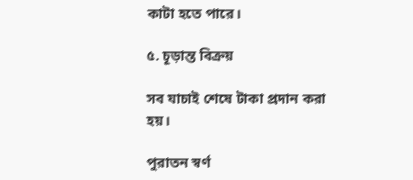কাটা হতে পারে।

৫. চূড়ান্ত বিক্রয়

সব যাচাই শেষে টাকা প্রদান করা হয়।

পুরাতন স্বর্ণ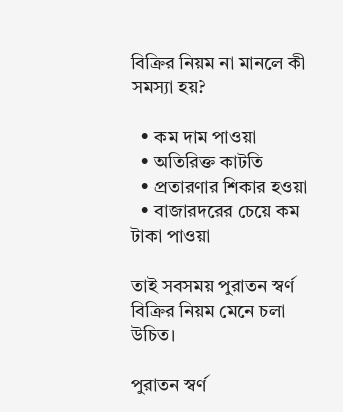বিক্রির নিয়ম না মানলে কী সমস্যা হয়?

  • কম দাম পাওয়া
  • অতিরিক্ত কাটতি
  • প্রতারণার শিকার হওয়া
  • বাজারদরের চেয়ে কম টাকা পাওয়া

তাই সবসময় পুরাতন স্বর্ণ বিক্রির নিয়ম মেনে চলা উচিত।

পুরাতন স্বর্ণ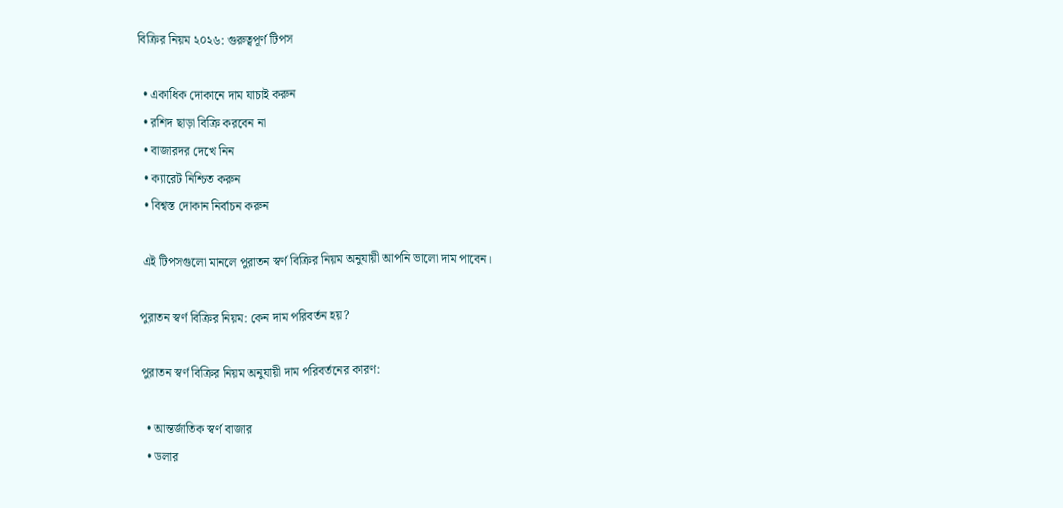বিক্রির নিয়ম ২০২৬: গুরুত্বপূর্ণ টিপস

  • একাধিক দোকানে দাম যাচাই করুন
  • রশিদ ছাড়া বিক্রি করবেন না
  • বাজারদর দেখে নিন
  • ক্যারেট নিশ্চিত করুন
  • বিশ্বস্ত দোকান নির্বাচন করুন

 এই টিপসগুলো মানলে পুরাতন স্বর্ণ বিক্রির নিয়ম অনুযায়ী আপনি ভালো দাম পাবেন।

পুরাতন স্বর্ণ বিক্রির নিয়ম: কেন দাম পরিবর্তন হয়?

পুরাতন স্বর্ণ বিক্রির নিয়ম অনুযায়ী দাম পরিবর্তনের কারণ:

  • আন্তর্জাতিক স্বর্ণ বাজার
  • ডলার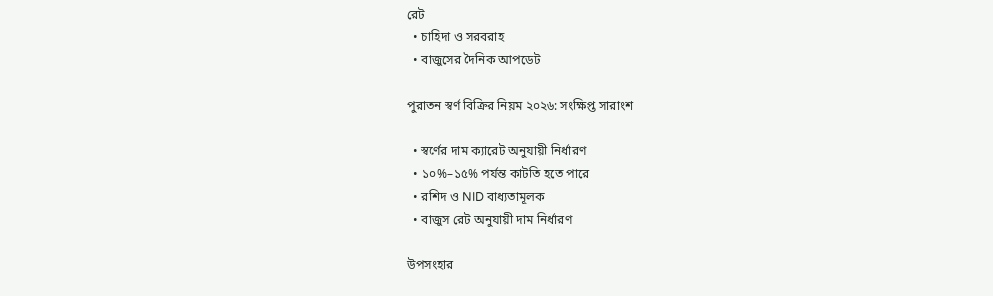রেট
  • চাহিদা ও সরবরাহ
  • বাজুসের দৈনিক আপডেট

পুরাতন স্বর্ণ বিক্রির নিয়ম ২০২৬: সংক্ষিপ্ত সারাংশ

  • স্বর্ণের দাম ক্যারেট অনুযায়ী নির্ধারণ
  • ১০%–১৫% পর্যন্ত কাটতি হতে পারে
  • রশিদ ও NID বাধ্যতামূলক
  • বাজুস রেট অনুযায়ী দাম নির্ধারণ

উপসংহার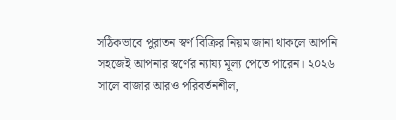সঠিকভাবে পুরাতন স্বর্ণ বিক্রির নিয়ম জানা থাকলে আপনি সহজেই আপনার স্বর্ণের ন্যায্য মূল্য পেতে পারেন। ২০২৬ সালে বাজার আরও পরিবর্তনশীল,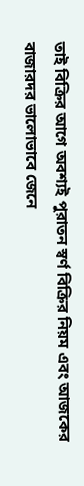তাই বিক্রির আগে অবশ্যই পুরাতন স্বর্ণ বিক্রির নিয়ম এবং আজকের বাজারদর ভালোভাবে জেনে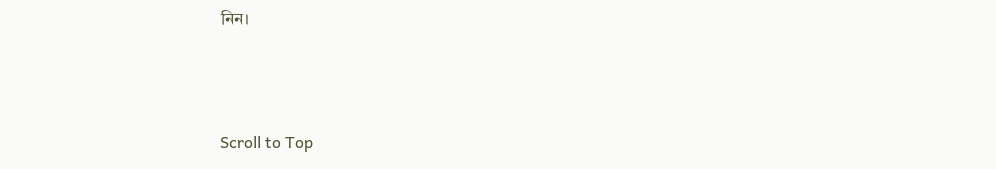নিন।



Scroll to Top